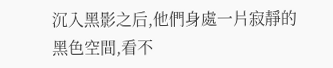沉入黑影之后,他們身處一片寂靜的黑色空間,看不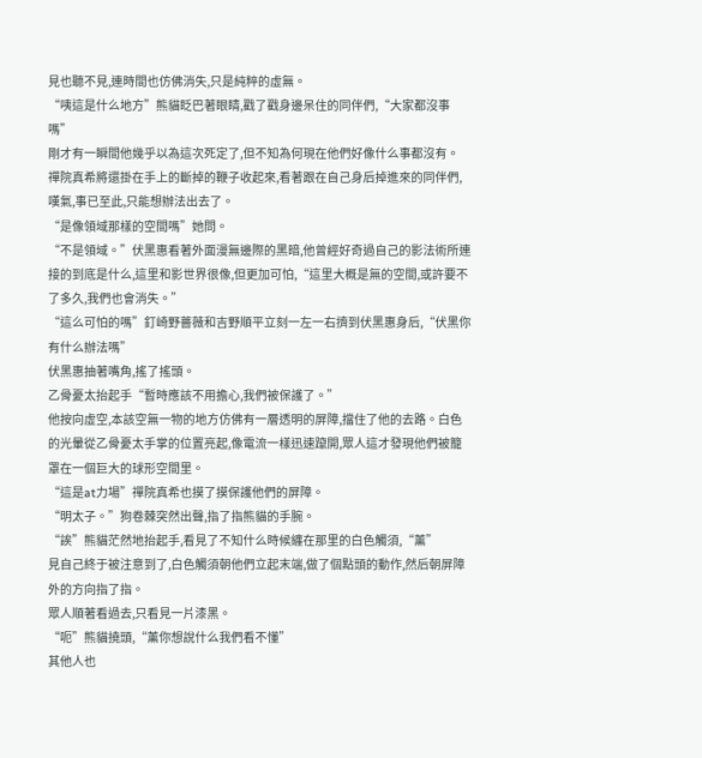見也聽不見,連時間也仿佛消失,只是純粹的虛無。
“咦這是什么地方”熊貓眨巴著眼睛,戳了戳身邊呆住的同伴們,“大家都沒事嗎”
剛才有一瞬間他幾乎以為這次死定了,但不知為何現在他們好像什么事都沒有。
禪院真希將還掛在手上的斷掉的鞭子收起來,看著跟在自己身后掉進來的同伴們,嘆氣,事已至此,只能想辦法出去了。
“是像領域那樣的空間嗎”她問。
“不是領域。”伏黑惠看著外面漫無邊際的黑暗,他曾經好奇過自己的影法術所連接的到底是什么,這里和影世界很像,但更加可怕,“這里大概是無的空間,或許要不了多久,我們也會消失。”
“這么可怕的嗎”釘崎野薔薇和吉野順平立刻一左一右擠到伏黑惠身后,“伏黑你有什么辦法嗎”
伏黑惠抽著嘴角,搖了搖頭。
乙骨憂太抬起手“暫時應該不用擔心,我們被保護了。”
他按向虛空,本該空無一物的地方仿佛有一層透明的屏障,擋住了他的去路。白色的光暈從乙骨憂太手掌的位置亮起,像電流一樣迅速躥開,眾人這才發現他們被籠罩在一個巨大的球形空間里。
“這是at力場”禪院真希也摸了摸保護他們的屏障。
“明太子。”狗卷棘突然出聲,指了指熊貓的手腕。
“誒”熊貓茫然地抬起手,看見了不知什么時候纏在那里的白色觸須,“薰”
見自己終于被注意到了,白色觸須朝他們立起末端,做了個點頭的動作,然后朝屏障外的方向指了指。
眾人順著看過去,只看見一片漆黑。
“呃”熊貓撓頭,“薰你想說什么我們看不懂”
其他人也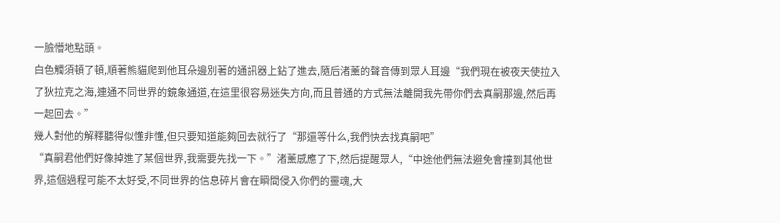一臉懵地點頭。
白色觸須頓了頓,順著熊貓爬到他耳朵邊別著的通訊器上鉆了進去,隨后渚薰的聲音傳到眾人耳邊“我們現在被夜天使拉入了狄拉克之海,連通不同世界的鏡象通道,在這里很容易迷失方向,而且普通的方式無法離開我先帶你們去真嗣那邊,然后再一起回去。”
幾人對他的解釋聽得似懂非懂,但只要知道能夠回去就行了“那還等什么,我們快去找真嗣吧”
“真嗣君他們好像掉進了某個世界,我需要先找一下。”渚薰感應了下,然后提醒眾人,“中途他們無法避免會撞到其他世界,這個過程可能不太好受,不同世界的信息碎片會在瞬間侵入你們的靈魂,大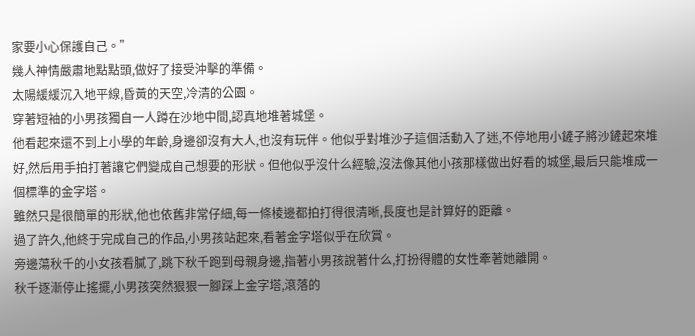家要小心保護自己。”
幾人神情嚴肅地點點頭,做好了接受沖擊的準備。
太陽緩緩沉入地平線,昏黃的天空,冷清的公園。
穿著短袖的小男孩獨自一人蹲在沙地中間,認真地堆著城堡。
他看起來還不到上小學的年齡,身邊卻沒有大人,也沒有玩伴。他似乎對堆沙子這個活動入了迷,不停地用小鏟子將沙鏟起來堆好,然后用手拍打著讓它們變成自己想要的形狀。但他似乎沒什么經驗,沒法像其他小孩那樣做出好看的城堡,最后只能堆成一個標準的金字塔。
雖然只是很簡單的形狀,他也依舊非常仔細,每一條棱邊都拍打得很清晰,長度也是計算好的距離。
過了許久,他終于完成自己的作品,小男孩站起來,看著金字塔似乎在欣賞。
旁邊蕩秋千的小女孩看膩了,跳下秋千跑到母親身邊,指著小男孩說著什么,打扮得體的女性牽著她離開。
秋千逐漸停止搖擺,小男孩突然狠狠一腳踩上金字塔,滾落的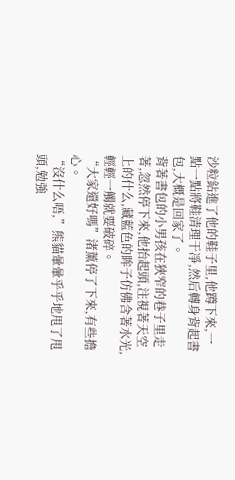沙粒鉆進了他的鞋子里,他蹲下來,一
點一點將鞋清理干凈,然后轉身背起書包,大概是回家了。
背著書包的小男孩在狹窄的巷子里走著,忽然停下來,他抬起頭,注視著天空上的什么,藏藍色的眸子仿佛含著水光,輕輕一觸就要破碎。
“大家還好嗎”渚薰停了下來,有些擔心。
“沒什么唔,”熊貓暈暈乎乎地甩了甩頭,勉強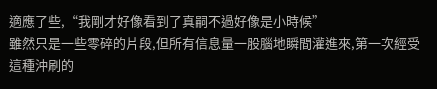適應了些,“我剛才好像看到了真嗣不過好像是小時候”
雖然只是一些零碎的片段,但所有信息量一股腦地瞬間灌進來,第一次經受這種沖刷的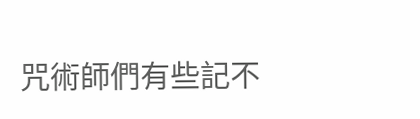咒術師們有些記不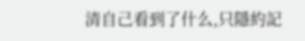清自己看到了什么,只隱約記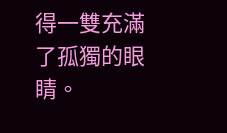得一雙充滿了孤獨的眼睛。